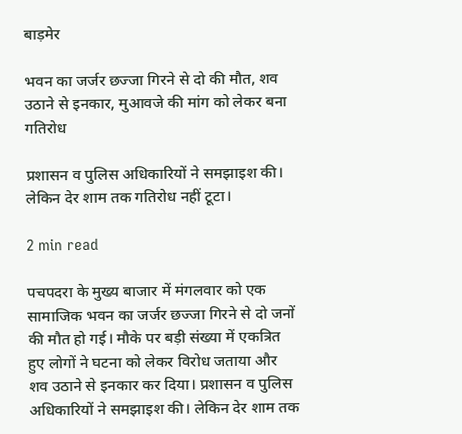बाड़मेर

भवन का जर्जर छज्जा गिरने से दो की मौत, शव उठाने से इनकार, मुआवजे की मांग को लेकर बना गतिरोध

प्रशासन व पुलिस अधिकारियों ने समझाइश की। लेकिन देर शाम तक गतिरोध नहीं टूटा।

2 min read

पचपदरा के मुख्य बाजार में मंगलवार को एक सामाजिक भवन का जर्जर छज्जा गिरने से दो जनों की मौत हो गई। मौके पर बड़ी संख्या में एकत्रित हुए लोगों ने घटना को लेकर विरोध जताया और शव उठाने से इनकार कर दिया। प्रशासन व पुलिस अधिकारियों ने समझाइश की। लेकिन देर शाम तक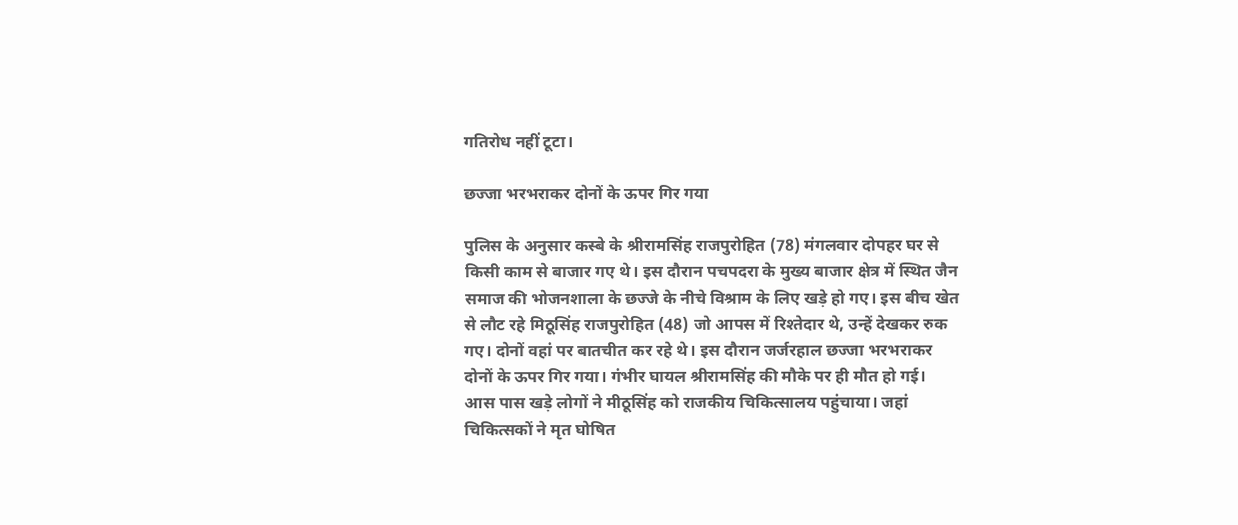गतिरोध नहीं टूटा।

छज्जा भरभराकर दोनों के ऊपर गिर गया

पुलिस के अनुसार कस्बे के श्रीरामसिंह राजपुरोहित (78) मंगलवार दोपहर घर से किसी काम से बाजार गए थे। इस दौरान पचपदरा के मुख्य बाजार क्षेत्र में स्थित जैन समाज की भोजनशाला के छज्जे के नीचे विश्राम के लिए खड़े हो गए। इस बीच खेत से लौट रहे मिठूसिंह राजपुरोहित (48) जो आपस में रिश्तेदार थे, उन्हें देखकर रुक गए। दोनों वहां पर बातचीत कर रहे थे। इस दौरान जर्जरहाल छज्जा भरभराकर दोनों के ऊपर गिर गया। गंभीर घायल श्रीरामसिंह की मौके पर ही मौत हो गई। आस पास खड़े लोगों ने मीठूसिंह को राजकीय चिकित्सालय पहुंचाया। जहां चिकित्सकों ने मृत घोषित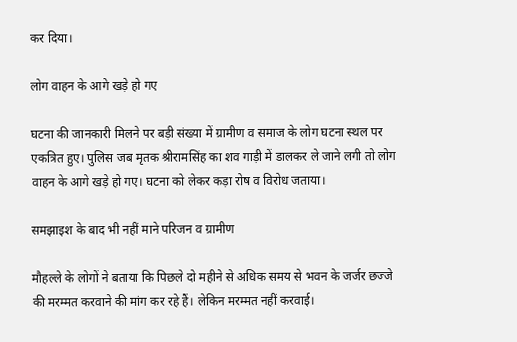कर दिया।

लोग वाहन के आगे खड़े हो गए

घटना की जानकारी मिलने पर बड़ी संख्या में ग्रामीण व समाज के लोग घटना स्थल पर एकत्रित हुए। पुलिस जब मृतक श्रीरामसिंह का शव गाड़ी में डालकर ले जाने लगी तो लोग वाहन के आगे खड़े हो गए। घटना को लेकर कड़ा रोष व विरोध जताया।

समझाइश के बाद भी नहीं माने परिजन व ग्रामीण

मौहल्ले के लोगों ने बताया कि पिछले दो महीने से अधिक समय से भवन के जर्जर छज्जे की मरम्मत करवाने की मांग कर रहे हैं। लेकिन मरम्मत नहीं करवाई।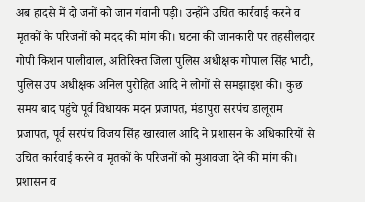अब हादसे में दो जनों को जान गंवानी पड़ी। उन्होंने उचित कार्रवाई करने व मृतकों के परिजनों को मदद की मांग की। घटना की जानकारी पर तहसीलदार गोपी किशन पालीवाल, अतिरिक्त जिला पुलिस अधीक्षक गोपाल सिंह भाटी, पुलिस उप अधीक्षक अनिल पुरोहित आदि ने लोगों से समझाइश की। कुछ समय बाद पहुंचे पूर्व विधायक मदन प्रजापत, मंडापुरा सरपंच डालूराम प्रजापत, पूर्व सरपंच विजय सिंह खारवाल आदि ने प्रशासन के अधिकारियों से उचित कार्रवाई करने व मृतकों के परिजनों को मुआवजा देने की मांग की। प्रशासन व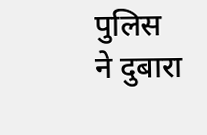पुलिस ने दुबारा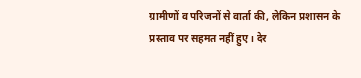ग्रामीणों व परिजनों से वार्ता की, लेकिन प्रशासन के प्रस्ताव पर सहमत नहीं हुए। देर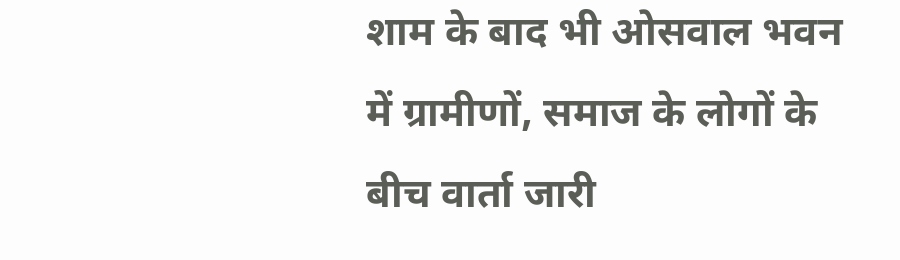शाम के बाद भी ओसवाल भवन में ग्रामीणों, समाज के लोगों के बीच वार्ता जारी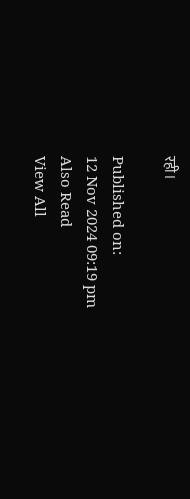रही।

Published on:
12 Nov 2024 09:19 pm
Also Read
View All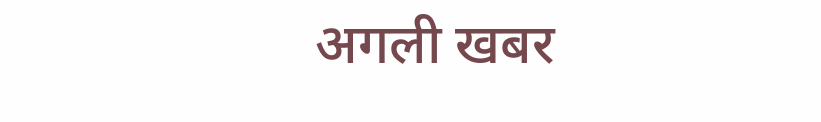अगली खबर